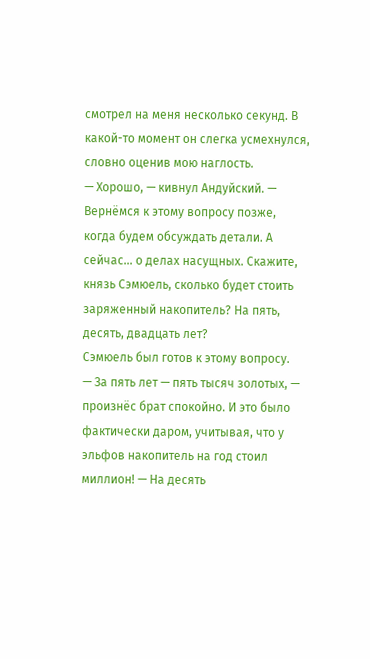смотрел на меня несколько секунд. В какой-то момент он слегка усмехнулся, словно оценив мою наглость.
— Хорошо, — кивнул Андуйский. — Вернёмся к этому вопросу позже, когда будем обсуждать детали. А сейчас… о делах насущных. Скажите, князь Сэмюель, сколько будет стоить заряженный накопитель? На пять, десять, двадцать лет?
Сэмюель был готов к этому вопросу.
— За пять лет — пять тысяч золотых, — произнёс брат спокойно. И это было фактически даром, учитывая, что у эльфов накопитель на год стоил миллион! — На десять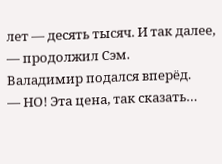лет — десять тысяч. И так далее, — продолжил Сэм.
Валадимир подался вперёд.
— НО! Эта цена, так сказать…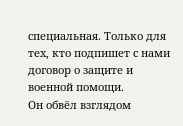специальная. Только для тех, кто подпишет с нами договор о защите и военной помощи.
Он обвёл взглядом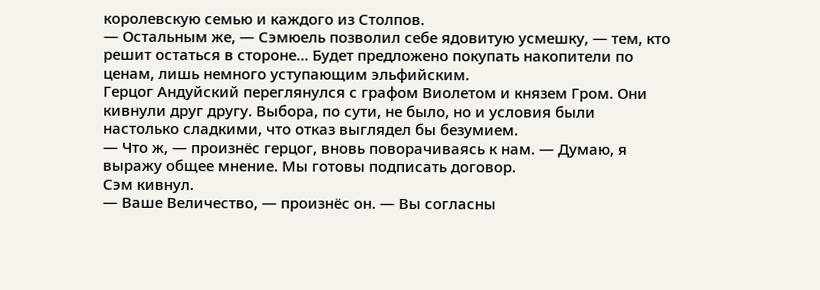королевскую семью и каждого из Столпов.
— Остальным же, — Сэмюель позволил себе ядовитую усмешку, — тем, кто решит остаться в стороне… Будет предложено покупать накопители по ценам, лишь немного уступающим эльфийским.
Герцог Андуйский переглянулся с графом Виолетом и князем Гром. Они кивнули друг другу. Выбора, по сути, не было, но и условия были настолько сладкими, что отказ выглядел бы безумием.
— Что ж, — произнёс герцог, вновь поворачиваясь к нам. — Думаю, я выражу общее мнение. Мы готовы подписать договор.
Сэм кивнул.
— Ваше Величество, — произнёс он. — Вы согласны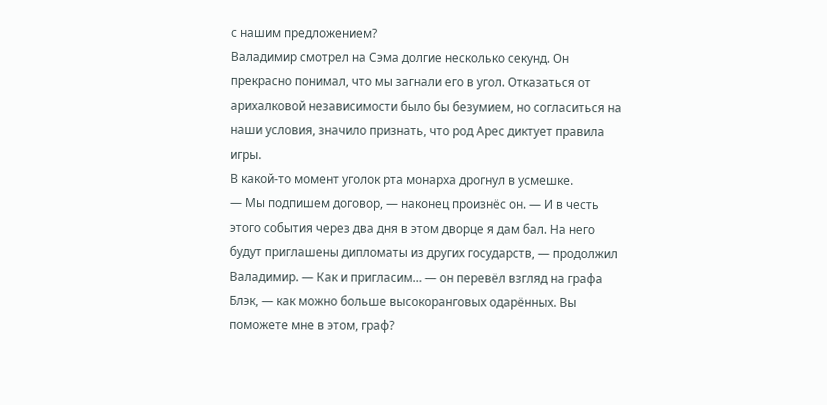с нашим предложением?
Валадимир смотрел на Сэма долгие несколько секунд. Он прекрасно понимал, что мы загнали его в угол. Отказаться от арихалковой независимости было бы безумием, но согласиться на наши условия, значило признать, что род Арес диктует правила игры.
В какой-то момент уголок рта монарха дрогнул в усмешке.
— Мы подпишем договор, — наконец произнёс он. — И в честь этого события через два дня в этом дворце я дам бал. На него будут приглашены дипломаты из других государств, — продолжил Валадимир. — Как и пригласим… — он перевёл взгляд на графа Блэк, — как можно больше высокоранговых одарённых. Вы поможете мне в этом, граф?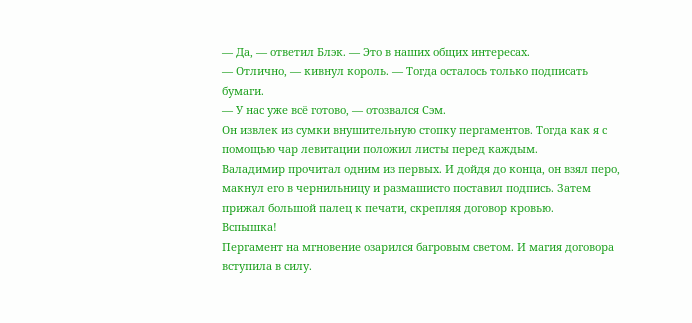— Да, — ответил Блэк. — Это в наших общих интересах.
— Отлично, — кивнул король. — Тогда осталось только подписать бумаги.
— У нас уже всё готово, — отозвался Сэм.
Он извлек из сумки внушительную стопку пергаментов. Тогда как я с помощью чар левитации положил листы перед каждым.
Валадимир прочитал одним из первых. И дойдя до конца, он взял перо, макнул его в чернильницу и размашисто поставил подпись. Затем прижал большой палец к печати, скрепляя договор кровью.
Вспышка!
Пергамент на мгновение озарился багровым светом. И магия договора вступила в силу.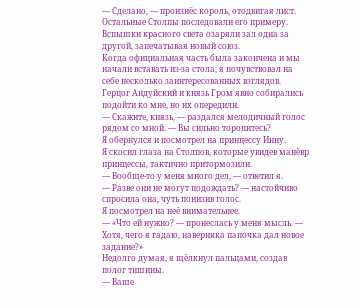— Сделано, — произнёс король, отодвигая лист.
Остальные Столпы последовали его примеру. Вспышки красного света озаряли зал одна за другой, запечатывая новый союз.
Когда официальная часть была закончена и мы начали вставать из-за стола, я почувствовал на себе несколько заинтересованных взглядов. Герцог Андуйский и князь Гром явно собирались подойти ко мне, но их опередили.
— Скажите, князь, — раздался мелодичный голос рядом со мной. — Вы сильно торопитесь?
Я обернулся и посмотрел на принцессу Инну.
Я скосил глаза на Столпов, которые увидев манёвр принцессы, тактично притормозили.
— Вообще-то у меня много дел, — ответил я.
— Разве они не могут подождать? — настойчиво спросила она, чуть понизив голос.
Я посмотрел на неё внимательнее.
— «Что ей нужно? — пронеслась у меня мысль. — Хотя, чего я гадаю, наверняка папочка дал новое задание?»
Недолго думая, я щёлкнул пальцами, создав полог тишины.
— Ваше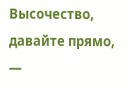Высочество, давайте прямо, —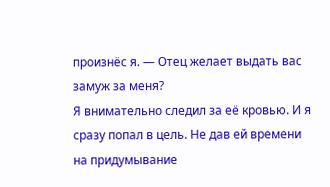произнёс я. — Отец желает выдать вас замуж за меня?
Я внимательно следил за её кровью. И я сразу попал в цель. Не дав ей времени на придумывание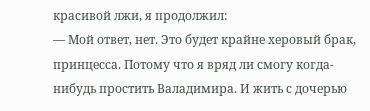красивой лжи, я продолжил:
— Мой ответ, нет. Это будет крайне херовый брак, принцесса. Потому что я вряд ли смогу когда-нибудь простить Валадимира. И жить с дочерью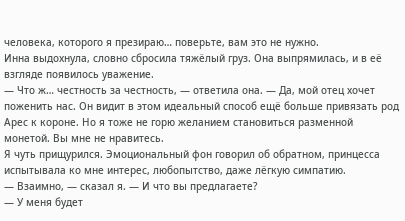человека, которого я презираю… поверьте, вам это не нужно.
Инна выдохнула, словно сбросила тяжёлый груз. Она выпрямилась, и в её взгляде появилось уважение.
— Что ж… честность за честность, — ответила она. — Да, мой отец хочет поженить нас. Он видит в этом идеальный способ ещё больше привязать род Арес к короне. Но я тоже не горю желанием становиться разменной монетой. Вы мне не нравитесь.
Я чуть прищурился. Эмоциональный фон говорил об обратном, принцесса испытывала ко мне интерес, любопытство, даже лёгкую симпатию.
— Взаимно, — сказал я. — И что вы предлагаете?
— У меня будет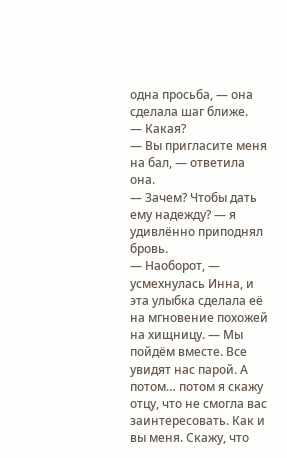одна просьба, — она сделала шаг ближе.
— Какая?
— Вы пригласите меня на бал, — ответила она.
— Зачем? Чтобы дать ему надежду? — я удивлённо приподнял бровь.
— Наоборот, — усмехнулась Инна, и эта улыбка сделала её на мгновение похожей на хищницу. — Мы пойдём вместе. Все увидят нас парой. А потом… потом я скажу отцу, что не смогла вас заинтересовать. Как и вы меня. Скажу, что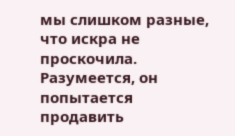мы слишком разные, что искра не проскочила. Разумеется, он попытается продавить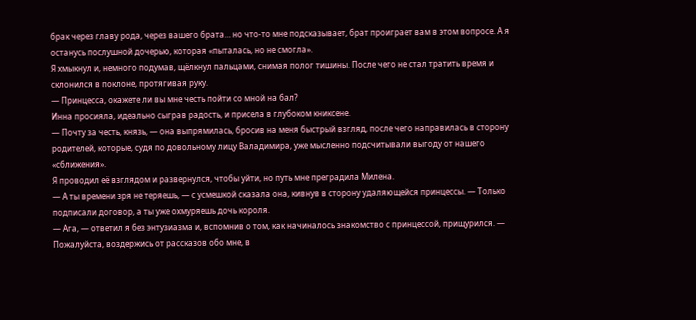брак через главу рода, через вашего брата… но что-то мне подсказывает, брат проиграет вам в этом вопросе. А я останусь послушной дочерью, которая «пыталась, но не смогла».
Я хмыкнул и, немного подумав, щёлкнул пальцами, снимая полог тишины. После чего не стал тратить время и склонился в поклоне, протягивая руку.
— Принцесса, окажете ли вы мне честь пойти со мной на бал?
Инна просияла, идеально сыграв радость, и присела в глубоком книксене.
— Почту за честь, князь, — она выпрямилась, бросив на меня быстрый взгляд, после чего направилась в сторону родителей, которые, судя по довольному лицу Валадимира, уже мысленно подсчитывали выгоду от нашего «сближения».
Я проводил её взглядом и развернулся, чтобы уйти, но путь мне преградила Милена.
— А ты времени зря не теряешь, — с усмешкой сказала она, кивнув в сторону удаляющейся принцессы. — Только подписали договор, а ты уже охмуряешь дочь короля.
— Ага, — ответил я без энтузиазма и, вспомнив о том, как начиналось знакомство с принцессой, прищурился. — Пожалуйста, воздержись от рассказов обо мне, в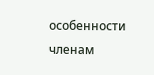особенности членам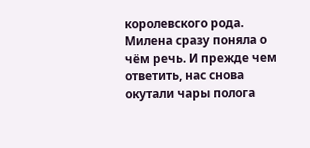королевского рода.
Милена сразу поняла о чём речь. И прежде чем ответить, нас снова окутали чары полога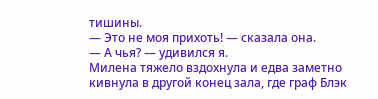тишины.
— Это не моя прихоть! — сказала она.
— А чья? — удивился я.
Милена тяжело вздохнула и едва заметно кивнула в другой конец зала, где граф Блэк